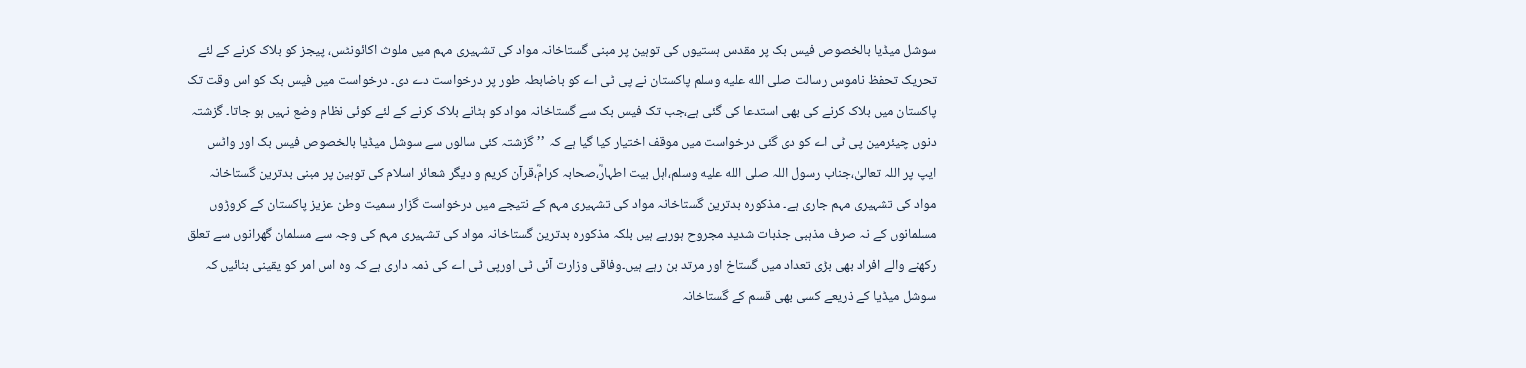سوشل میڈیا بالخصوص فیس بک پر مقدس ہستیوں کی توہین پر مبنی گستاخانہ مواد کی تشہیری مہم میں ملوث اکائونٹس، پیجز کو بلاک کرنے کے لئے تحریک تحفظ ناموس رسالت صلى الله عليه وسلم پاکستان نے پی ٹی اے کو باضابطہ طور پر درخواست دے دی۔ درخواست میں فیس بک کو اس وقت تک پاکستان میں بلاک کرنے کی بھی استدعا کی گئی ہے،جب تک فیس بک سے گستاخانہ مواد کو ہٹانے بلاک کرنے کے لئے کوئی نظام وضع نہیں ہو جاتا۔ گزشتہ دنوں چیئرمین پی ٹی اے کو دی گئی درخواست میں موقف اختیار کیا گیا ہے کہ ’’گزشتہ کئی سالوں سے سوشل میڈیا بالخصوص فیس بک اور واٹس ایپ پر اللہ تعالیٰ،جناب رسول اللہ صلى الله عليه وسلم،اہل بیت اطہارؓ،صحابہ کرامؓ،قرآن کریم و دیگر شعائر اسلام کی توہین پر مبنی بدترین گستاخانہ مواد کی تشہیری مہم جاری ہے۔ مذکورہ بدترین گستاخانہ مواد کی تشہیری مہم کے نتیجے میں درخواست گزار سمیت وطن عزیز پاکستان کے کروڑوں مسلمانوں کے نہ صرف مذہبی جذبات شدید مجروح ہورہے ہیں بلکہ مذکورہ بدترین گستاخانہ مواد کی تشہیری مہم کی وجہ سے مسلمان گھرانوں سے تعلق رکھنے والے افراد بھی بڑی تعداد میں گستاخ اور مرتد بن رہے ہیں۔وفاقی وزارت آئی ٹی اورپی ٹی اے کی ذمہ داری ہے کہ وہ اس امر کو یقینی بنائیں کہ سوشل میڈیا کے ذریعے کسی بھی قسم کے گستاخانہ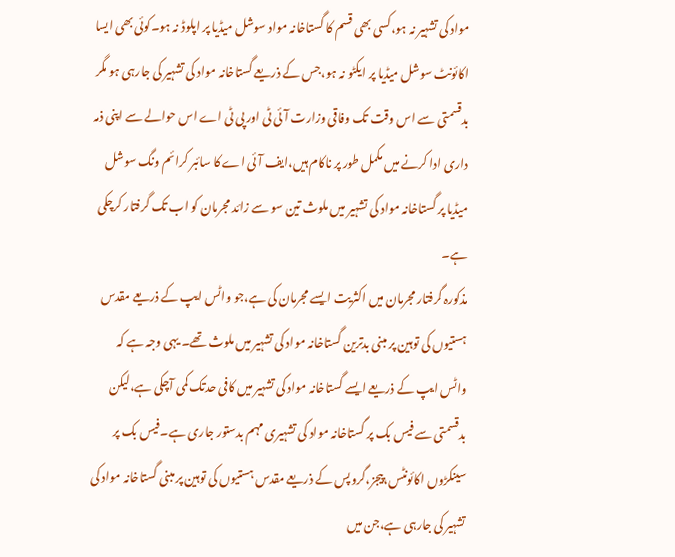مواد کی تشہیر نہ ہو،کسی بھی قسم کا گستاخانہ مواد سوشل میڈیا پر اپلوڈ نہ ہو۔کوئی بھی ایسا اکائونٹ سوشل میڈیا پر ایکٹو نہ ہو،جس کے ذریعے گستاخانہ مواد کی تشہیر کی جارہی ہو مگر بدقسمتی سے اس وقت تک وفاقی وزارت آئی ٹی اور پی ٹی اے اس حوالے سے اپنی ذمہ داری ادا کرنے میں مکمل طور پر ناکام ہیں،ایف آئی اے کا سائبر کرائم ونگ سوشل میڈیا پر گستاخانہ مواد کی تشہیر میں ملوث تین سو سے زائد مجرمان کو اب تک گرفتار کرچکی ہے۔
مذکورہ گرفتار مجرمان میں اکثریت ایسے مجرمان کی ہے،جو واٹس ایپ کے ذریعے مقدس ہستیوں کی توہین پر مبنی بدترین گستاخانہ مواد کی تشہیر میں ملوث تھے۔ یہی وجہ ہے کہ واٹس ایپ کے ذریعے ایسے گستاخانہ مواد کی تشہیر میں کافی حدتک کمی آچکی ہے،لیکن بدقسمتی سے فیس بک پر گستاخانہ مواد کی تشہیری مہم بدستور جاری ہے۔فیس بک پر سینکڑوں اکائونٹس،پیجز،گروپس کے ذریعے مقدس ہستیوں کی توہین پر مبنی گستاخانہ مواد کی تشہیر کی جارہی ہے،جن میں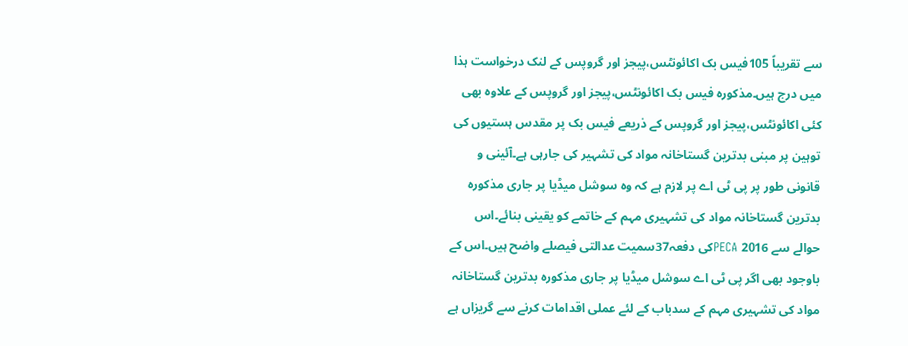سے تقریباً 105فیس بک اکائونٹس،پیجز اور گروپس کے لنک درخواست ہذا میں درج ہیں۔مذکورہ فیس بک اکائونٹس،پیجز اور گروپس کے علاوہ بھی کئی اکائونٹس،پیجز اور گروپس کے ذریعے فیس بک پر مقدس ہستیوں کی توہین پر مبنی بدترین گستاخانہ مواد کی تشہیر کی جارہی ہے۔آئینی و قانونی طور پر پی ٹی اے پر لازم ہے کہ وہ سوشل میڈیا پر جاری مذکورہ بدترین گستاخانہ مواد کی تشہیری مہم کے خاتمے کو یقینی بنائے۔اس حوالے سے PECA 2016کی دفعہ37سمیت عدالتی فیصلے واضح ہیں۔اس کے باوجود بھی اگر پی ٹی اے سوشل میڈیا پر جاری مذکورہ بدترین گستاخانہ مواد کی تشہیری مہم کے سدباب کے لئے عملی اقدامات کرنے سے گریزاں ہے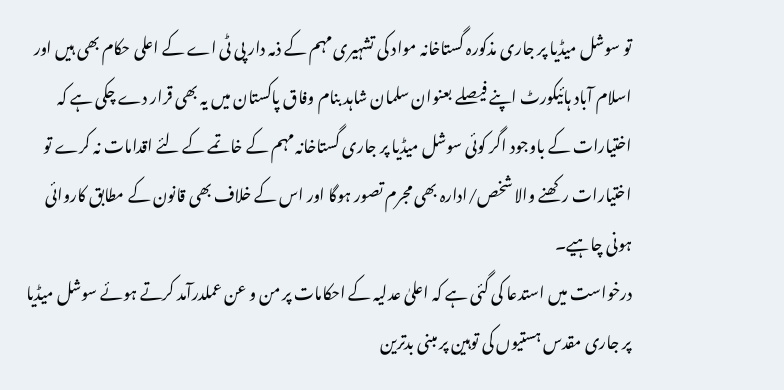تو سوشل میڈیا پر جاری مذکورہ گستاخانہ مواد کی تشہیری مہم کے ذمہ دار پی ٹی اے کے اعلی حکام بھی ہیں اور اسلام آباد ہائیکورٹ اپنے فیصلے بعنوان سلمان شاہد بنام وفاق پاکستان میں یہ بھی قرار دے چکی ہے کہ اختیارات کے باوجود اگر کوئی سوشل میڈیا پر جاری گستاخانہ مہم کے خاتمے کے لئے اقدامات نہ کرے تو اختیارات رکھنے والا شخص/ادارہ بھی مجرم تصور ہوگا اور اس کے خلاف بھی قانون کے مطابق کاروائی ہونی چاہیے۔
درخواست میں استدعا کی گئی ہے کہ اعلیٰ عدلیہ کے احکامات پر من و عن عملدرآمد کرتے ہوئے سوشل میڈیا پر جاری مقدس ہستیوں کی توہین پر مبنی بدترین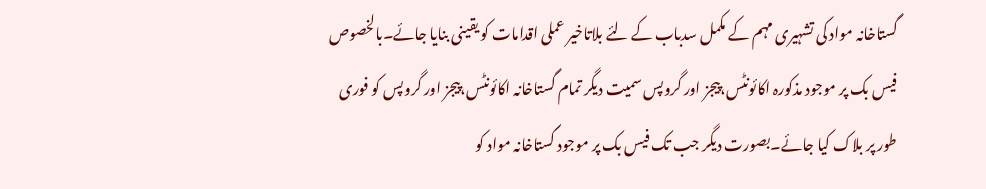گستاخانہ مواد کی تشہیری مہم کے مکمل سدباب کے لئے بلاتاخیر عملی اقدامات کو یقینی بنایا جائے۔بالخصوص فیس بک پر موجود مذکورہ اکائونٹس،پیجز اور گروپس سمیت دیگر تمام گستاخانہ اکائونٹس،پیجز اور گروپس کو فوری طور پر بلاک کیا جائے۔بصورت دیگر جب تک فیس بک پر موجود گستاخانہ مواد کو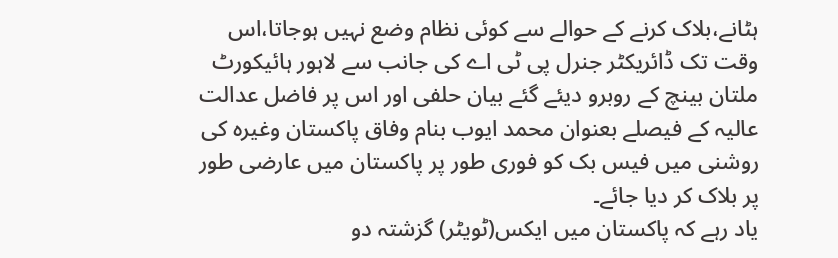ہٹانے،بلاک کرنے کے حوالے سے کوئی نظام وضع نہیں ہوجاتا،اس وقت تک ڈائریکٹر جنرل پی ٹی اے کی جانب سے لاہور ہائیکورٹ ملتان بینچ کے روبرو دیئے گئے بیان حلفی اور اس پر فاضل عدالت عالیہ کے فیصلے بعنوان محمد ایوب بنام وفاق پاکستان وغیرہ کی روشنی میں فیس بک کو فوری طور پر پاکستان میں عارضی طور پر بلاک کر دیا جائے۔
یاد رہے کہ پاکستان میں ایکس(ٹویٹر) گزشتہ دو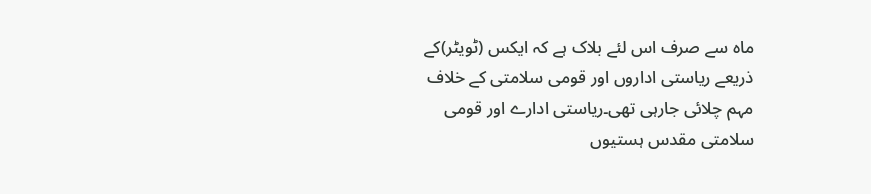ماہ سے صرف اس لئے بلاک ہے کہ ایکس (ٹویٹر)کے ذریعے ریاستی اداروں اور قومی سلامتی کے خلاف مہم چلائی جارہی تھی۔ریاستی ادارے اور قومی سلامتی مقدس ہستیوں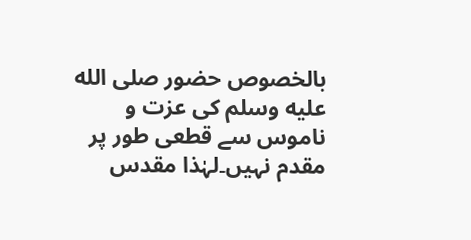بالخصوص حضور صلى الله عليه وسلم کی عزت و ناموس سے قطعی طور پر مقدم نہیں۔لہٰذا مقدس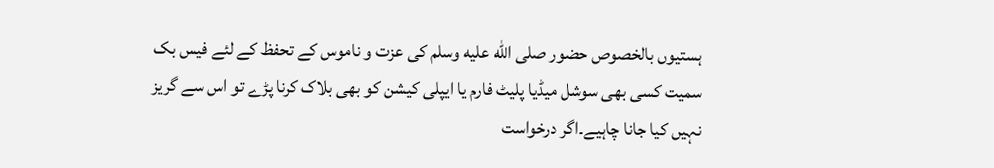ہستیوں بالخصوص حضور صلى الله عليه وسلم کی عزت و ناموس کے تحفظ کے لئے فیس بک سمیت کسی بھی سوشل میڈیا پلیٹ فارم یا ایپلی کیشن کو بھی بلاک کرنا پڑے تو اس سے گریز نہیں کیا جانا چاہیے۔اگر درخواست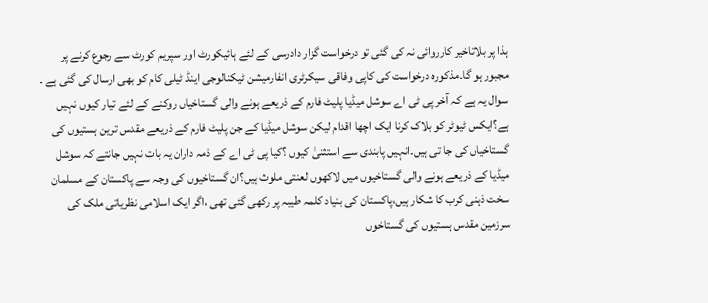ہذا پر بلاتاخیر کارروائی نہ کی گئی تو درخواست گزار دادرسی کے لئے ہائیکورٹ اور سپریم کورٹ سے رجوع کرنے پر مجبور ہو گا۔مذکورہ درخواست کی کاپی وفاقی سیکرٹری انفارمیشن ٹیکنالوجی اینڈ ٹیلی کام کو بھی ارسال کی گئی ہے ۔
سوال یہ ہے کہ آخر پی ٹی اے سوشل میڈیا پلیٹ فارم کے ذریعے ہونے والی گستاخیاں روکنے کے لئے تیار کیوں نہیں ہے؟ایکس ٹیوٹر کو بلاک کرنا ایک اچھا اقدام لیکن سوشل میڈیا کے جن پلیٹ فارم کے ذریعے مقدس ترین ہستیوں کی گستاخیاں کی جا تی ہیں۔انہیں پابندی سے استثنیٰ کیوں ؟کیا پی ٹی اے کے ذمہ داران یہ بات نہیں جانتے کہ سوشل میڈیا کے ذریعے ہونے والی گستاخیوں میں لاکھوں لعنتی ملوث ہیں؟ان گستاخیوں کی وجہ سے پاکستان کے مسلمان سخت ذہنی کرب کا شکار ہیں،پاکستان کی بنیاد کلمہ طیبہ پر رکھی گئی تھی ،اگر ایک اسلامی نظریاتی ملک کی سرزمین مقدس ہستیوں کی گستاخوں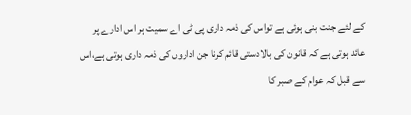کے لئے جنت بنی ہوئی ہے تواس کی ذمہ داری پی ٹی اے سمیت ہر اس ادارے پر عائد ہوتی ہے کہ قانون کی بالادستی قائم کرنا جن اداروں کی ذمہ داری ہوتی ہے،اس سے قبل کہ عوام کے صبر کا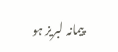پیمانہ لبریز ہو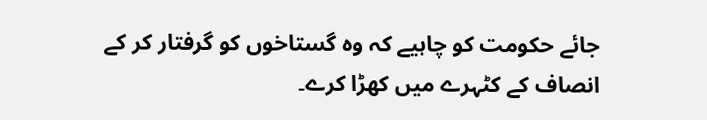جائے حکومت کو چاہیے کہ وہ گستاخوں کو گرفتار کر کے انصاف کے کٹہرے میں کھڑا کرے۔